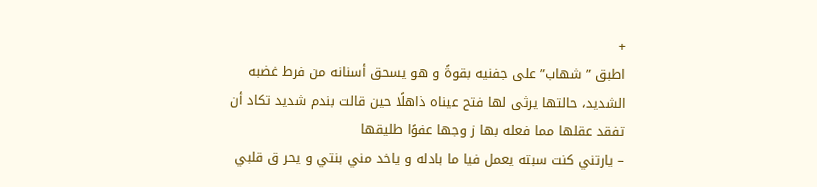+
اطبق ” شهاب” على جفنيه بقوةً و هو يسحق أسنانه من فرط غضبه الشديد، حالتها يرثى لها فتح عيناه ذاهلًا حين قالت بندم شديد تكاد أن تفقد عقلها مما فعله بها ز وجها عفوًا طليقها
– يارتني كنت سبته يعمل فيا ما بادله و ياخد مني بنتي و يحر ق قلبي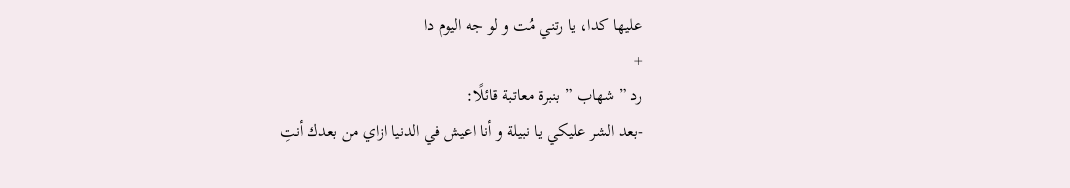عليها كدا، يا رتني مُت و لو جه اليوم دا
+
رد ” شهاب ” بنبرة معاتبة قائلًا:
-بعد الشر عليكي يا نبيلة و أنا اعيش في الدنيا ازاي من بعدك أنتِ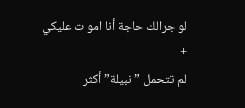لو جرالك حاجة أنا امو ت عليكي
+
لم تتحمل ” نبيلة” أكثر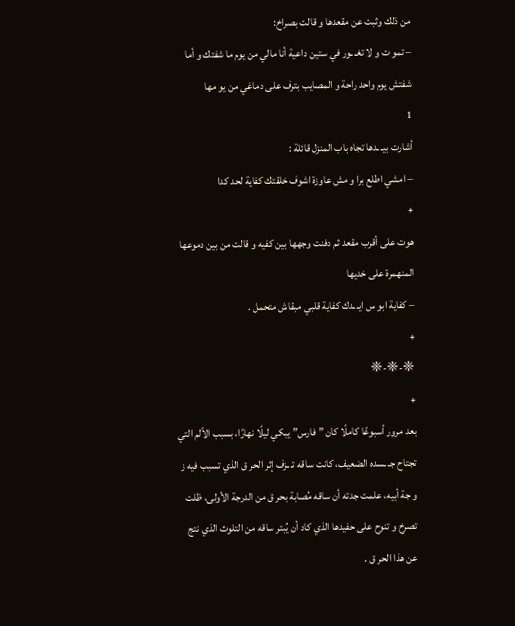من ذلك وثبت عن مقعدها و قالت بصراخ:
– تمو ت و لا تغـ ـور في ستين داعية أنا مالي من يوم ما شفتك و أما شفتش يوم واحد راحة و المصايب بترف على دماغي من يو مها
1
أشارت بيـ ـدها تجاه باب المنزل قائلة :
– امشي اطلع برا و مش عاوزة اشوف خلقتك كفاية لحد كدا
+
هوت على أقرب مقعد ثم دفنت وجهها بين كفيه و قالت من بين دموعها المنهمرة على خديها
– كفاية ابو س ايـ ـدك كفاية قلبي مبقاش متحمل .
+
❈-❈-❈
+
بعد مرور أسبوعًا كاملًا كان ” فارس” يبكي ليلًا نهارًا، بسبب الاًلم التي تجتاح جـ ـسده الضعيف، كانت ساقه تـ ـزف إثر الحر ق الذي تسبب فيه ز و جة أبيه، علمت جدته أن ساقه مُصابة بحر ق من الدرجة الأولى، ظلت تصرخ و تنوح على حفيدها الذي كاد أن يُبتر ساقه من التلوث الذي نتج عن هذا الحر ق .